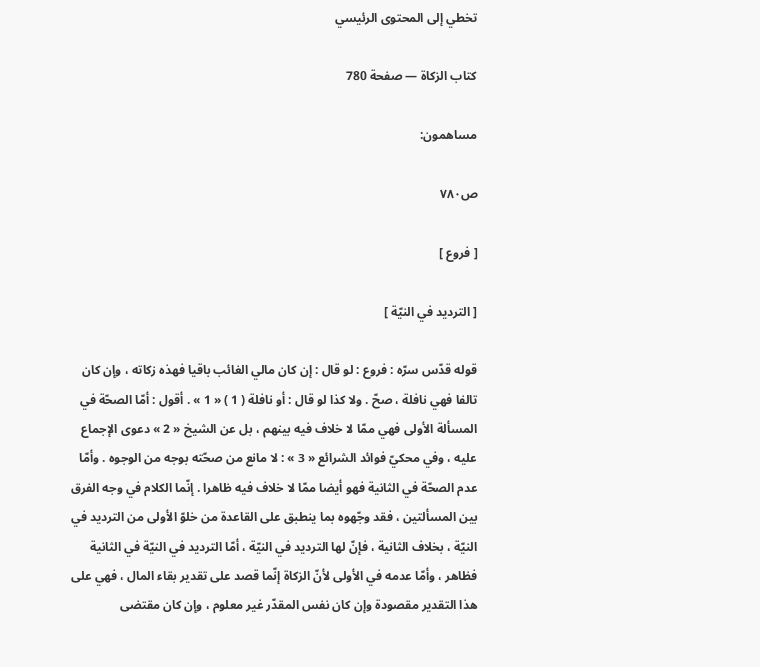تخطي إلى المحتوى الرئيسي

كتاب الزكاة — صفحة 780

مساهمون:

ص٧٨٠

[ فروع ]

[ الترديد في النيّة ]

قوله قدّس سرّه : فروع : لو قال : إن كان مالي الغائب باقيا فهذه زكاته ، وإن كان تالفا فهي نافلة ، صحّ . ولا كذا لو قال : أو نافلة ( 1 ) « 1 » . أقول : أمّا الصحّة في المسألة الأولى فهي ممّا لا خلاف فيه بينهم ، بل عن الشيخ « 2 » دعوى الإجماع عليه ، وفي محكيّ فوائد الشرائع « 3 » : لا مانع من صحّته بوجه من الوجوه . وأمّا عدم الصحّة في الثانية فهو أيضا ممّا لا خلاف فيه ظاهرا . إنّما الكلام في وجه الفرق بين المسألتين ، فقد وجّهوه بما ينطبق على القاعدة من خلوّ الأولى من الترديد في النيّة ، بخلاف الثانية ، فإنّ لها الترديد في النيّة ، أمّا الترديد في النيّة في الثانية فظاهر ، وأمّا عدمه في الأولى لأنّ الزكاة إنّما قصد على تقدير بقاء المال ، فهي على هذا التقدير مقصودة وإن كان نفس المقدّر غير معلوم ، وإن كان مقتضى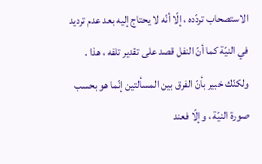الاستصحاب تردّده ، إلّا أنّه لا يحتاج إليه بعد عدم ترديد في النيّة كما أنّ النفل قصد على تقدير تلفه ، هذا . ولكنّك خبير بأنّ الفرق بين المسألتين إنّما هو بحسب صورة النيّة ، وإلّا فعند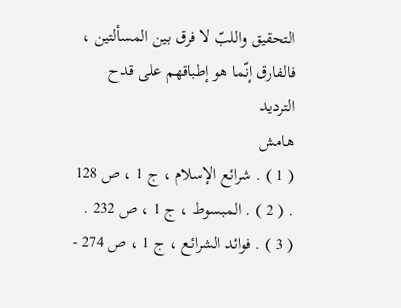التحقيق واللبّ لا فرق بين المسألتين ، فالفارق إنّما هو إطباقهم على قدح الترديد
هامش
( 1 ) . شرائع الإسلام ، ج 1 ، ص 128 . ( 2 ) . المبسوط ، ج 1 ، ص 232 . ( 3 ) . فوائد الشرائع ، ج 1 ، ص 274 -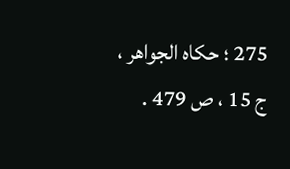275 ؛ حكاه الجواهر ، ج 15 ، ص 479 .